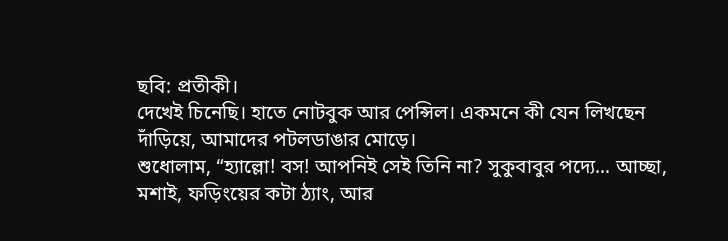ছবি: প্রতীকী।
দেখেই চিনেছি। হাতে নোটবুক আর পেন্সিল। একমনে কী যেন লিখছেন দাঁড়িয়ে, আমাদের পটলডাঙার মোড়ে।
শুধোলাম, “হ্যাল্লো! বস! আপনিই সেই তিনি না? সুকুবাবুর পদ্যে… আচ্ছা, মশাই, ফড়িংয়ের কটা ঠ্যাং, আর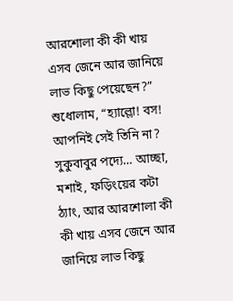আরশোলা কী কী খায় এসব জেনে আর জানিয়ে লাভ কিছু পেয়েছেন?”
শুধোলাম, “হ্যাল্লো! বস! আপনিই সেই তিনি না? সুকুবাবুর পদ্যে… আচ্ছা, মশাই, ফড়িংয়ের কটা ঠ্যাং, আর আরশোলা কী কী খায় এসব জেনে আর জানিয়ে লাভ কিছু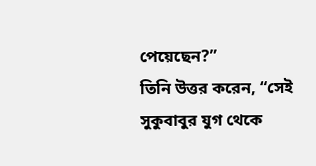পেয়েছেন?”
তিনি উত্তর করেন, “সেই সুকুবাবুর যুগ থেকে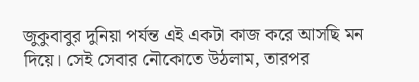জুকুবাবুর দুনিয়া পর্যন্ত এই একটা কাজ করে আসছি মন দিয়ে। সেই সেবার নৌকোতে উঠলাম, তারপর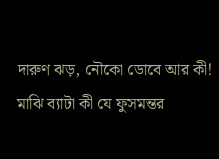দারুণ ঝড়, নৌকো ডোবে আর কী! মাঝি ব্যাটা কী যে ফুসমন্তর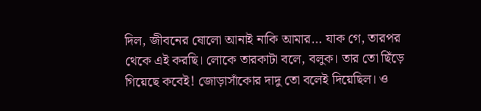দিল, জীবনের ষোলো আনাই নাকি আমার… যাক গে, তারপর থেকে এই করছি। লোকে তারকাটা বলে, বলুক। তার তো ছিঁড়ে গিয়েছে কবেই! জোড়াসাঁকোর দাদু তো বলেই দিয়েছিল। ও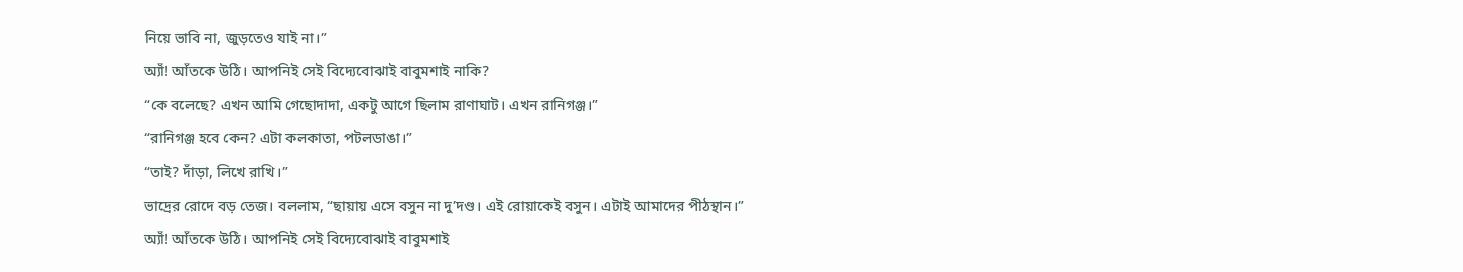নিয়ে ভাবি না, জুড়তেও যাই না।”
অ্যাঁ! আঁতকে উঠি। আপনিই সেই বিদ্যেবোঝাই বাবুমশাই নাকি?
“কে বলেছে? এখন আমি গেছোদাদা, একটু আগে ছিলাম রাণাঘাট। এখন রানিগঞ্জ।”
“রানিগঞ্জ হবে কেন? এটা কলকাতা, পটলডাঙা।”
“তাই? দাঁড়া, লিখে রাখি।”
ভাদ্রের রোদে বড় তেজ। বললাম, “ছায়ায় এসে বসুন না দু’দণ্ড। এই রোয়াকেই বসুন। এটাই আমাদের পীঠস্থান।”
অ্যাঁ! আঁতকে উঠি। আপনিই সেই বিদ্যেবোঝাই বাবুমশাই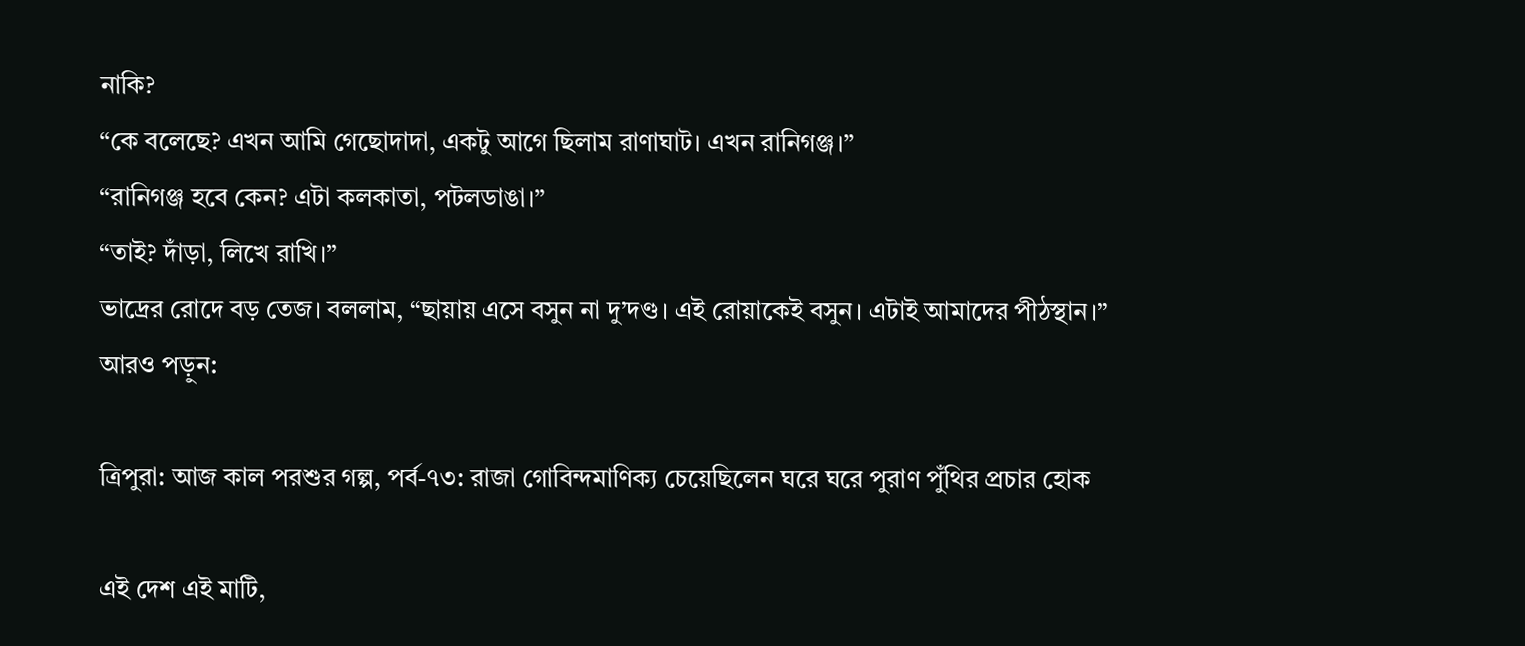নাকি?
“কে বলেছে? এখন আমি গেছোদাদা, একটু আগে ছিলাম রাণাঘাট। এখন রানিগঞ্জ।”
“রানিগঞ্জ হবে কেন? এটা কলকাতা, পটলডাঙা।”
“তাই? দাঁড়া, লিখে রাখি।”
ভাদ্রের রোদে বড় তেজ। বললাম, “ছায়ায় এসে বসুন না দু’দণ্ড। এই রোয়াকেই বসুন। এটাই আমাদের পীঠস্থান।”
আরও পড়ুন:

ত্রিপুরা: আজ কাল পরশুর গল্প, পর্ব-৭৩: রাজা গোবিন্দমাণিক্য চেয়েছিলেন ঘরে ঘরে পুরাণ পুঁথির প্রচার হোক

এই দেশ এই মাটি,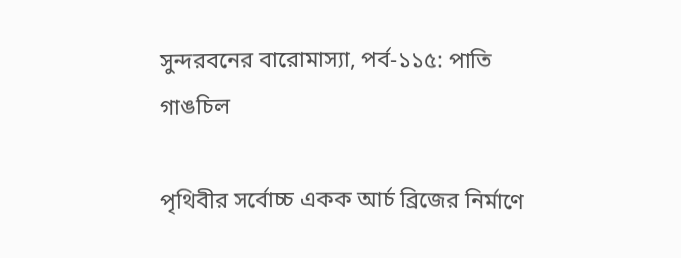সুন্দরবনের বারোমাস্যা, পর্ব-১১৫: পাতি গাঙচিল

পৃথিবীর সর্বোচ্চ একক আর্চ ব্রিজের নির্মাণে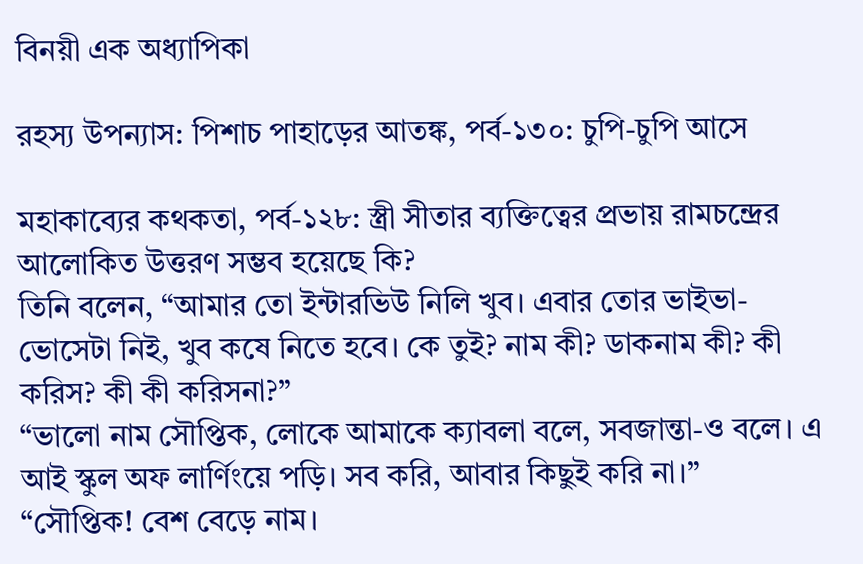বিনয়ী এক অধ্যাপিকা

রহস্য উপন্যাস: পিশাচ পাহাড়ের আতঙ্ক, পর্ব-১৩০: চুপি-চুপি আসে

মহাকাব্যের কথকতা, পর্ব-১২৮: স্ত্রী সীতার ব্যক্তিত্বের প্রভায় রামচন্দ্রের আলোকিত উত্তরণ সম্ভব হয়েছে কি?
তিনি বলেন, “আমার তো ইন্টারভিউ নিলি খুব। এবার তোর ভাইভা-ভোসেটা নিই, খুব কষে নিতে হবে। কে তুই? নাম কী? ডাকনাম কী? কী করিস? কী কী করিসনা?”
“ভালো নাম সৌপ্তিক, লোকে আমাকে ক্যাবলা বলে, সবজান্তা-ও বলে। এ আই স্কুল অফ লার্ণিংয়ে পড়ি। সব করি, আবার কিছুই করি না।”
“সৌপ্তিক! বেশ বেড়ে নাম।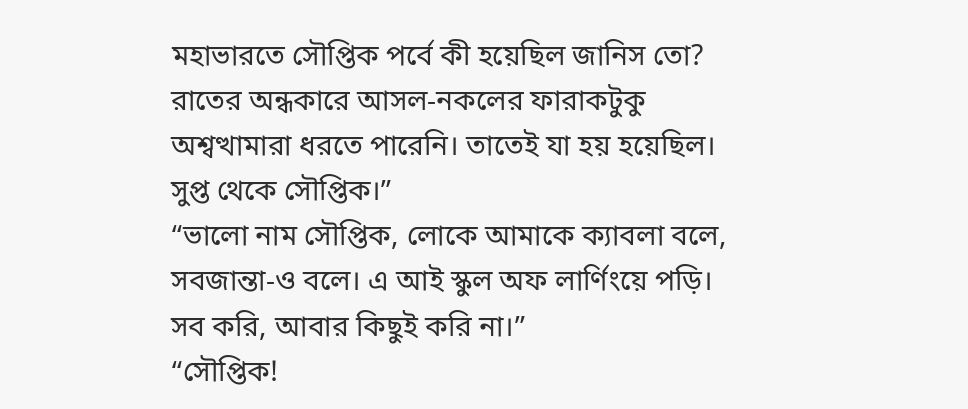মহাভারতে সৌপ্তিক পর্বে কী হয়েছিল জানিস তো? রাতের অন্ধকারে আসল-নকলের ফারাকটুকু অশ্বত্থামারা ধরতে পারেনি। তাতেই যা হয় হয়েছিল। সুপ্ত থেকে সৌপ্তিক।”
“ভালো নাম সৌপ্তিক, লোকে আমাকে ক্যাবলা বলে, সবজান্তা-ও বলে। এ আই স্কুল অফ লার্ণিংয়ে পড়ি। সব করি, আবার কিছুই করি না।”
“সৌপ্তিক!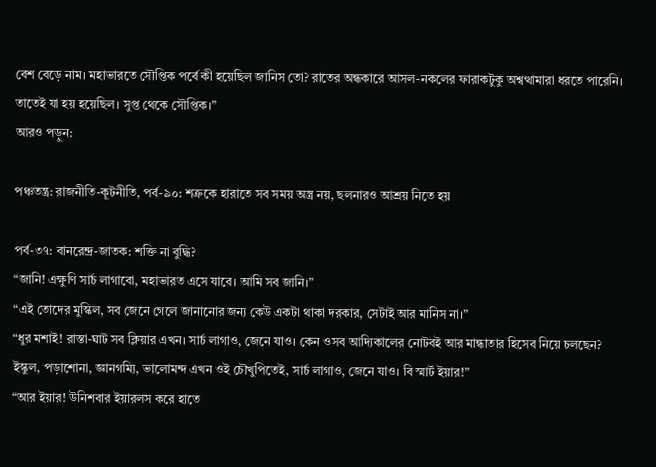বেশ বেড়ে নাম। মহাভারতে সৌপ্তিক পর্বে কী হয়েছিল জানিস তো? রাতের অন্ধকারে আসল-নকলের ফারাকটুকু অশ্বত্থামারা ধরতে পারেনি। তাতেই যা হয় হয়েছিল। সুপ্ত থেকে সৌপ্তিক।”
আরও পড়ুন:

পঞ্চতন্ত্র: রাজনীতি-কূটনীতি, পর্ব-৯০: শত্রুকে হারাতে সব সময় অস্ত্র নয়, ছলনারও আশ্রয় নিতে হয়

পর্ব-৩৭: বানরেন্দ্র-জাতক: শক্তি না বুদ্ধি?
“জানি! এক্ষুণি সার্চ লাগাবো, মহাভারত এসে যাবে। আমি সব জানি।”
“এই তোদের মুস্কিল, সব জেনে গেলে জানানোর জন্য কেউ একটা থাকা দরকার, সেটাই আর মানিস না।”
“ধুর মশাই! রাস্তা-ঘাট সব ক্লিয়ার এখন। সার্চ লাগাও, জেনে যাও। কেন ওসব আদ্যিকালের নোটবই আর মান্ধাতার হিসেব নিয়ে চলছেন? ইস্কুল, পড়াশোনা, জ্ঞানগম্যি, ভালোমন্দ এখন ওই চৌখুপিতেই, সার্চ লাগাও, জেনে যাও। বি স্মার্ট ইয়ার!”
“আর ইয়ার! উনিশবার ইয়ারলস করে হাতে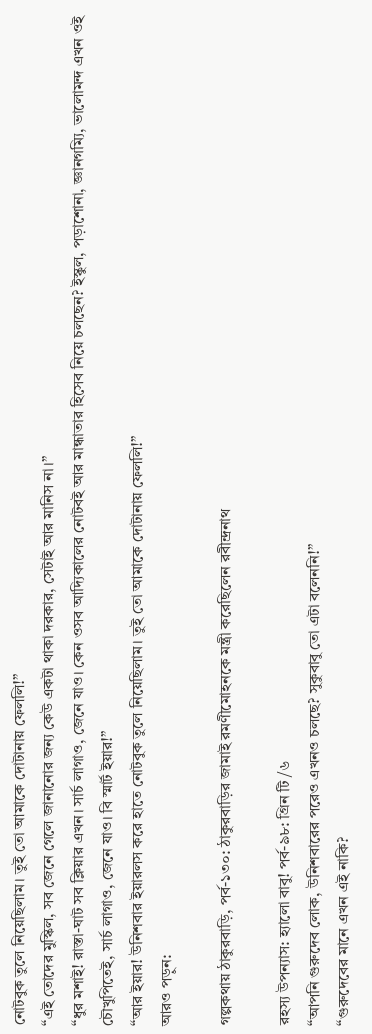নোটবুক তুলে নিয়েছিলাম। তুই তো আমাকে দোটানায় ফেললি!”
“এই তোদের মুস্কিল, সব জেনে গেলে জানানোর জন্য কেউ একটা থাকা দরকার, সেটাই আর মানিস না।”
“ধুর মশাই! রাস্তা-ঘাট সব ক্লিয়ার এখন। সার্চ লাগাও, জেনে যাও। কেন ওসব আদ্যিকালের নোটবই আর মান্ধাতার হিসেব নিয়ে চলছেন? ইস্কুল, পড়াশোনা, জ্ঞানগম্যি, ভালোমন্দ এখন ওই চৌখুপিতেই, সার্চ লাগাও, জেনে যাও। বি স্মার্ট ইয়ার!”
“আর ইয়ার! উনিশবার ইয়ারলস করে হাতে নোটবুক তুলে নিয়েছিলাম। তুই তো আমাকে দোটানায় ফেললি!”
আরও পড়ুন:

গল্পকথায় ঠাকুরবাড়ি, পর্ব-১৩০: ঠাকুরবাড়ির জামাই রমণীমোহনকে মন্ত্রী করেছিলেন রবীন্দ্রনাথ

রহস্য উপন্যাস: হ্যালো বাবু! পর্ব-৯৮: গ্রিন টি /৬
“আপনি গুরুদেব লোক, উনিশবারের পরেও এখনও চলছে? সুকুবাবু তো এটা বলেননি!”
“গুরুদেবের মানে এখন এই নাকি?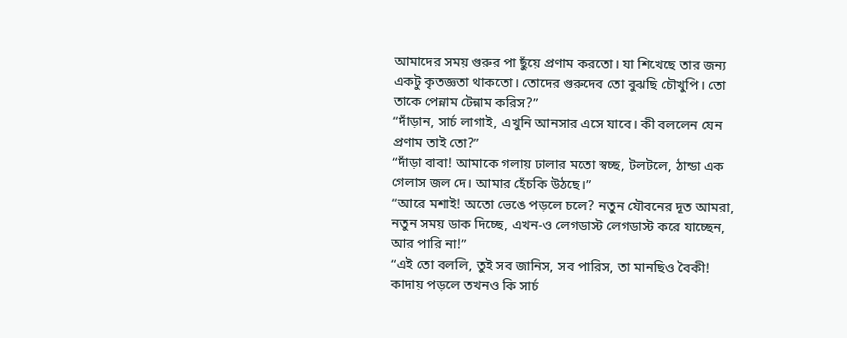আমাদের সময় গুরুর পা ছুঁয়ে প্রণাম করতো। যা শিখেছে তার জন্য একটু কৃতজ্ঞতা থাকতো। তোদের গুরুদেব তো বুঝছি চৌখুপি। তো তাকে পেন্নাম টেন্নাম করিস?”
“দাঁড়ান, সার্চ লাগাই, এখুনি আনসার এসে যাবে। কী বললেন যেন প্রণাম তাই তো?”
“দাঁড়া বাবা! আমাকে গলায় ঢালার মতো স্বচ্ছ, টলটলে, ঠান্ডা এক গেলাস জল দে। আমার হেঁচকি উঠছে।”
“আরে মশাই! অতো ভেঙে পড়লে চলে? নতুন যৌবনের দূত আমরা, নতুন সময় ডাক দিচ্ছে, এখন-ও লেগডাস্ট লেগডাস্ট করে যাচ্ছেন, আর পারি না!”
“এই তো বললি, তুই সব জানিস, সব পারিস, তা মানছিও বৈকী! কাদায় পড়লে তখনও কি সার্চ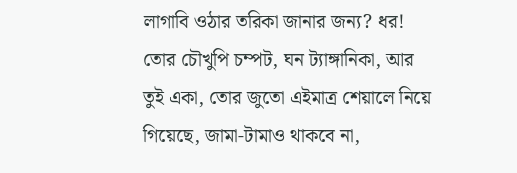লাগাবি ওঠার তরিকা জানার জন্য? ধর! তোর চৌখুপি চম্পট, ঘন ট্যাঙ্গানিকা, আর তুই একা, তোর জুতো এইমাত্র শেয়ালে নিয়ে গিয়েছে, জামা-টামাও থাকবে না,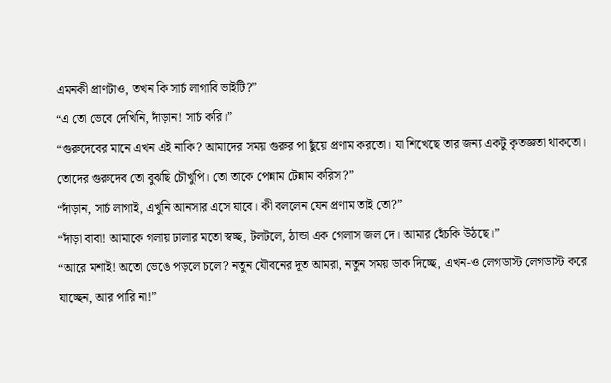এমনকী প্রাণটাও, তখন কি সার্চ লাগাবি ভাইটি?”
“এ তো ভেবে দেখিনি, দাঁড়ান! সার্চ করি।”
“গুরুদেবের মানে এখন এই নাকি? আমাদের সময় গুরুর পা ছুঁয়ে প্রণাম করতো। যা শিখেছে তার জন্য একটু কৃতজ্ঞতা থাকতো। তোদের গুরুদেব তো বুঝছি চৌখুপি। তো তাকে পেন্নাম টেন্নাম করিস?”
“দাঁড়ান, সার্চ লাগাই, এখুনি আনসার এসে যাবে। কী বললেন যেন প্রণাম তাই তো?”
“দাঁড়া বাবা! আমাকে গলায় ঢালার মতো স্বচ্ছ, টলটলে, ঠান্ডা এক গেলাস জল দে। আমার হেঁচকি উঠছে।”
“আরে মশাই! অতো ভেঙে পড়লে চলে? নতুন যৌবনের দূত আমরা, নতুন সময় ডাক দিচ্ছে, এখন-ও লেগডাস্ট লেগডাস্ট করে যাচ্ছেন, আর পারি না!”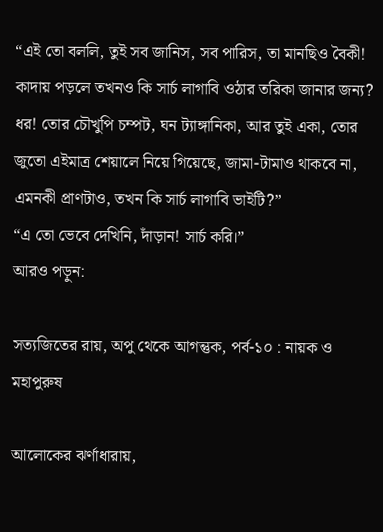“এই তো বললি, তুই সব জানিস, সব পারিস, তা মানছিও বৈকী! কাদায় পড়লে তখনও কি সার্চ লাগাবি ওঠার তরিকা জানার জন্য? ধর! তোর চৌখুপি চম্পট, ঘন ট্যাঙ্গানিকা, আর তুই একা, তোর জুতো এইমাত্র শেয়ালে নিয়ে গিয়েছে, জামা-টামাও থাকবে না, এমনকী প্রাণটাও, তখন কি সার্চ লাগাবি ভাইটি?”
“এ তো ভেবে দেখিনি, দাঁড়ান! সার্চ করি।”
আরও পড়ুন:

সত্যজিতের রায়, অপু থেকে আগন্তুক, পর্ব-১০ : নায়ক ও মহাপুরুষ

আলোকের ঝর্ণাধারায়,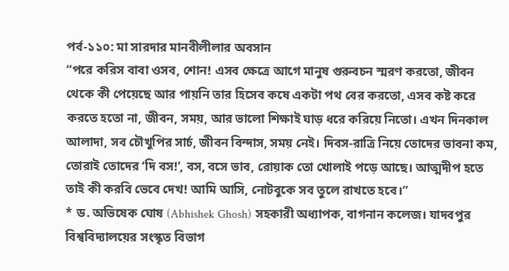পর্ব-১১০: মা সারদার মানবীলীলার অবসান
“পরে করিস বাবা ওসব, শোন! এসব ক্ষেত্রে আগে মানুষ গুরুবচন স্মরণ করতো, জীবন থেকে কী পেয়েছে আর পায়নি তার হিসেব কষে একটা পথ বের করতো, এসব কষ্ট করে করতে হতো না, জীবন, সময়, আর ভালো শিক্ষাই ঘাড় ধরে করিয়ে নিতো। এখন দিনকাল আলাদা, সব চৌখুপির সার্চ, জীবন বিন্দাস, সময় নেই। দিবস-রাত্রি নিয়ে তোদের ভাবনা কম, তোরাই তোদের ‘দি বস!’, বস, বসে ভাব, রোয়াক তো খোলাই পড়ে আছে। আত্মদীপ হতে তাই কী করবি ভেবে দেখ! আমি আসি, নোটবুকে সব তুলে রাখতে হবে।”
* ড. অভিষেক ঘোষ (Abhishek Ghosh) সহকারী অধ্যাপক, বাগনান কলেজ। যাদবপুর বিশ্ববিদ্যালয়ের সংস্কৃত বিভাগ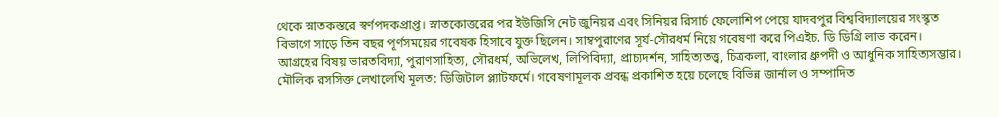থেকে স্নাতকস্তরে স্বর্ণপদকপ্রাপ্ত। স্নাতকোত্তরের পর ইউজিসি নেট জুনিয়র এবং সিনিয়র রিসার্চ ফেলোশিপ পেয়ে যাদবপুর বিশ্ববিদ্যালয়ের সংস্কৃত বিভাগে সাড়ে তিন বছর পূর্ণসময়ের গবেষক হিসাবে যুক্ত ছিলেন। সাম্বপুরাণের সূর্য-সৌরধর্ম নিয়ে গবেষণা করে পিএইচ. ডি ডিগ্রি লাভ করেন। আগ্রহের বিষয় ভারতবিদ্যা, পুরাণসাহিত্য, সৌরধর্ম, অভিলেখ, লিপিবিদ্যা, প্রাচ্যদর্শন, সাহিত্যতত্ত্ব, চিত্রকলা, বাংলার ধ্রুপদী ও আধুনিক সাহিত্যসম্ভার। মৌলিক রসসিক্ত লেখালেখি মূলত: ডিজিটাল প্ল্যাটফর্মে। গবেষণামূলক প্রবন্ধ প্রকাশিত হয়ে চলেছে বিভিন্ন জার্নাল ও সম্পাদিত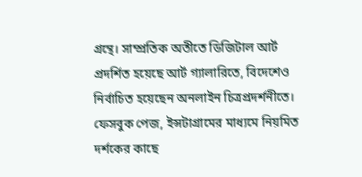গ্রন্থে। সাম্প্রতিক অতীতে ডিজিটাল আর্ট প্রদর্শিত হয়েছে আর্ট গ্যালারিতে, বিদেশেও নির্বাচিত হয়েছেন অনলাইন চিত্রপ্রদর্শনীতে। ফেসবুক পেজ, ইন্সটাগ্রামের মাধ্যমে নিয়মিত দর্শকের কাছে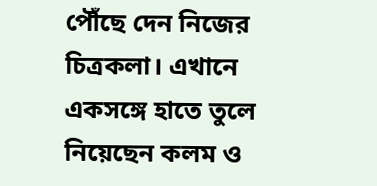পৌঁছে দেন নিজের চিত্রকলা। এখানে একসঙ্গে হাতে তুলে নিয়েছেন কলম ও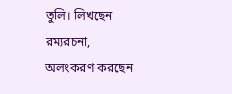তুলি। লিখছেন রম্যরচনা, অলংকরণ করছেন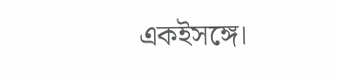একইসঙ্গে।